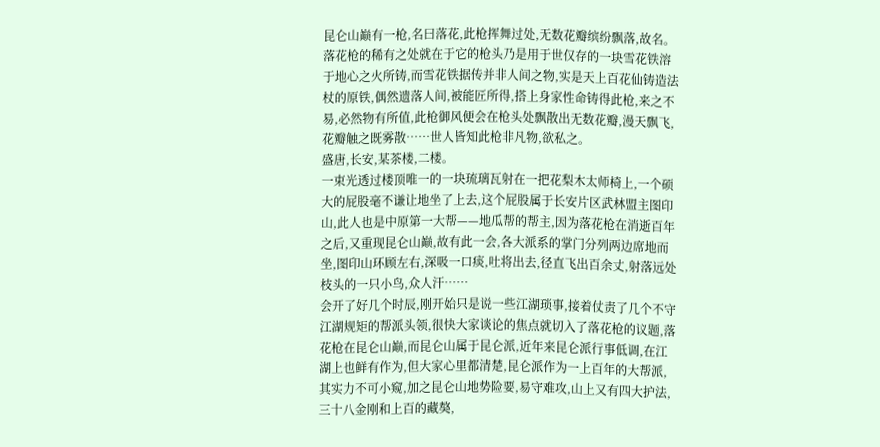昆仑山巅有一枪,名曰落花,此枪挥舞过处,无数花瓣缤纷飘落,故名。
落花枪的稀有之处就在于它的枪头乃是用于世仅存的一块雪花铁溶于地心之火所铸,而雪花铁据传并非人间之物,实是天上百花仙铸造法杖的原铁,偶然遗落人间,被能匠所得,搭上身家性命铸得此枪,来之不易,必然物有所值,此枪御风便会在枪头处飘散出无数花瓣,漫天飘飞,花瓣触之既雾散……世人皆知此枪非凡物,欲私之。
盛唐,长安,某茶楼,二楼。
一束光透过楼顶唯一的一块琉璃瓦射在一把花梨木太师椅上,一个硕大的屁股毫不谦让地坐了上去,这个屁股属于长安片区武林盟主图印山,此人也是中原第一大帮——地瓜帮的帮主,因为落花枪在消逝百年之后,又重现昆仑山巅,故有此一会,各大派系的掌门分列两边席地而坐,图印山环顾左右,深吸一口痰,吐将出去,径直飞出百余丈,射落远处枝头的一只小鸟,众人汗……
会开了好几个时辰,刚开始只是说一些江湖琐事,接着仗责了几个不守江湖规矩的帮派头领,很快大家谈论的焦点就切入了落花枪的议题,落花枪在昆仑山巅,而昆仑山属于昆仑派,近年来昆仑派行事低调,在江湖上也鲜有作为,但大家心里都清楚,昆仑派作为一上百年的大帮派,其实力不可小窥,加之昆仑山地势险要,易守难攻,山上又有四大护法,三十八金刚和上百的藏獒,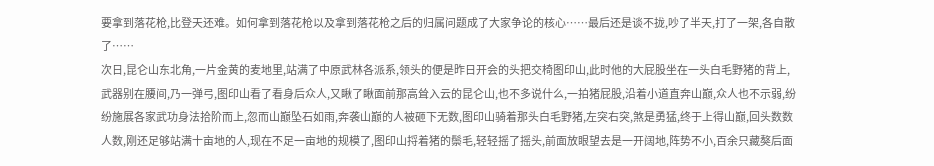要拿到落花枪,比登天还难。如何拿到落花枪以及拿到落花枪之后的归属问题成了大家争论的核心……最后还是谈不拢,吵了半天,打了一架,各自散了……
次日,昆仑山东北角,一片金黄的麦地里,站满了中原武林各派系,领头的便是昨日开会的头把交椅图印山,此时他的大屁股坐在一头白毛野猪的背上,武器别在腰间,乃一弹弓,图印山看了看身后众人,又瞅了瞅面前那高耸入云的昆仑山,也不多说什么,一拍猪屁股,沿着小道直奔山巅,众人也不示弱,纷纷施展各家武功身法拾阶而上,忽而山巅坠石如雨,奔袭山巅的人被砸下无数,图印山骑着那头白毛野猪,左突右突,煞是勇猛,终于上得山巅,回头数数人数,刚还足够站满十亩地的人,现在不足一亩地的规模了,图印山捋着猪的鬃毛,轻轻摇了摇头,前面放眼望去是一开阔地,阵势不小,百余只藏獒后面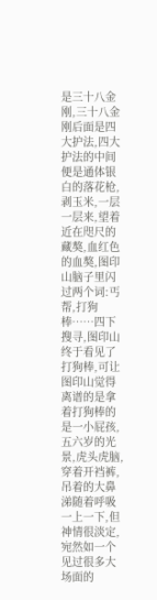是三十八金刚,三十八金刚后面是四大护法,四大护法的中间便是通体银白的落花枪,剥玉米,一层一层来,望着近在咫尺的藏獒,血红色的血獒,图印山脑子里闪过两个词:丐帮,打狗棒……四下搜寻,图印山终于看见了打狗棒,可让图印山觉得离谱的是拿着打狗棒的是一小屁孩,五六岁的光景,虎头虎脑,穿着开裆裤,吊着的大鼻涕随着呼吸一上一下,但神情很淡定,宛然如一个见过很多大场面的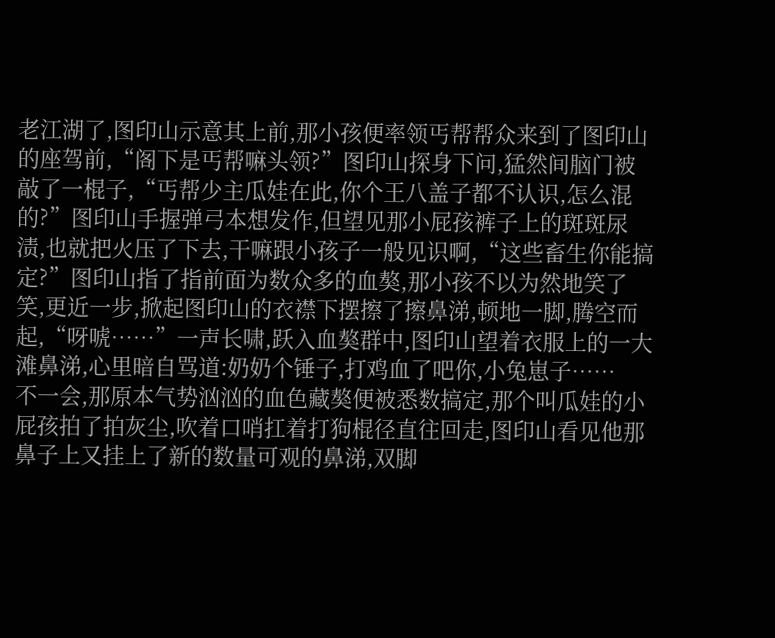老江湖了,图印山示意其上前,那小孩便率领丐帮帮众来到了图印山的座驾前,“阁下是丐帮嘛头领?”图印山探身下问,猛然间脑门被敲了一棍子,“丐帮少主瓜娃在此,你个王八盖子都不认识,怎么混的?”图印山手握弹弓本想发作,但望见那小屁孩裤子上的斑斑尿渍,也就把火压了下去,干嘛跟小孩子一般见识啊,“这些畜生你能搞定?”图印山指了指前面为数众多的血獒,那小孩不以为然地笑了笑,更近一步,掀起图印山的衣襟下摆擦了擦鼻涕,顿地一脚,腾空而起,“呀唬……”一声长啸,跃入血獒群中,图印山望着衣服上的一大滩鼻涕,心里暗自骂道:奶奶个锤子,打鸡血了吧你,小兔崽子……
不一会,那原本气势汹汹的血色藏獒便被悉数搞定,那个叫瓜娃的小屁孩拍了拍灰尘,吹着口哨扛着打狗棍径直往回走,图印山看见他那鼻子上又挂上了新的数量可观的鼻涕,双脚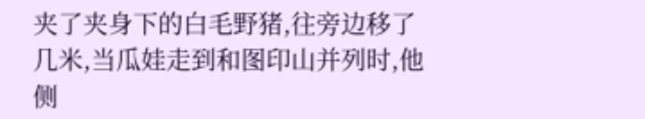夹了夹身下的白毛野猪,往旁边移了几米,当瓜娃走到和图印山并列时,他侧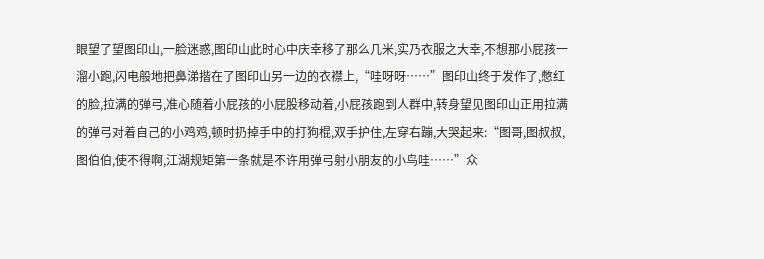眼望了望图印山,一脸迷惑,图印山此时心中庆幸移了那么几米,实乃衣服之大幸,不想那小屁孩一溜小跑,闪电般地把鼻涕揩在了图印山另一边的衣襟上,“哇呀呀……”图印山终于发作了,憋红的脸,拉满的弹弓,准心随着小屁孩的小屁股移动着,小屁孩跑到人群中,转身望见图印山正用拉满的弹弓对着自己的小鸡鸡,顿时扔掉手中的打狗棍,双手护住,左穿右蹦,大哭起来:“图哥,图叔叔,图伯伯,使不得啊,江湖规矩第一条就是不许用弹弓射小朋友的小鸟哇……”众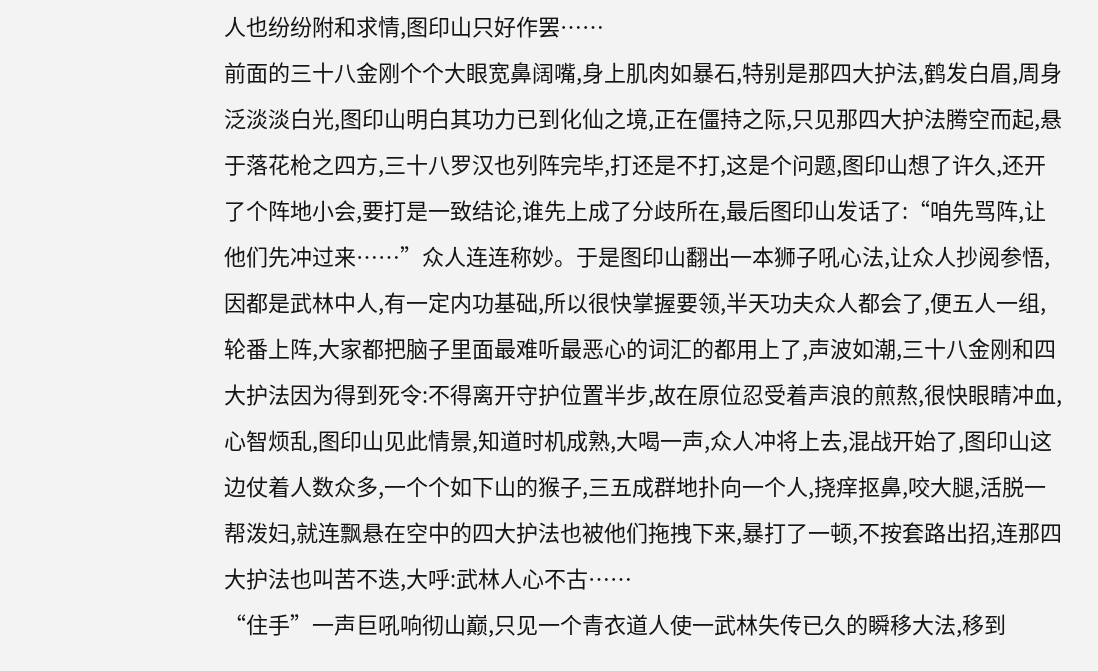人也纷纷附和求情,图印山只好作罢……
前面的三十八金刚个个大眼宽鼻阔嘴,身上肌肉如暴石,特别是那四大护法,鹤发白眉,周身泛淡淡白光,图印山明白其功力已到化仙之境,正在僵持之际,只见那四大护法腾空而起,悬于落花枪之四方,三十八罗汉也列阵完毕,打还是不打,这是个问题,图印山想了许久,还开了个阵地小会,要打是一致结论,谁先上成了分歧所在,最后图印山发话了:“咱先骂阵,让他们先冲过来……”众人连连称妙。于是图印山翻出一本狮子吼心法,让众人抄阅参悟,因都是武林中人,有一定内功基础,所以很快掌握要领,半天功夫众人都会了,便五人一组,轮番上阵,大家都把脑子里面最难听最恶心的词汇的都用上了,声波如潮,三十八金刚和四大护法因为得到死令:不得离开守护位置半步,故在原位忍受着声浪的煎熬,很快眼睛冲血,心智烦乱,图印山见此情景,知道时机成熟,大喝一声,众人冲将上去,混战开始了,图印山这边仗着人数众多,一个个如下山的猴子,三五成群地扑向一个人,挠痒抠鼻,咬大腿,活脱一帮泼妇,就连飘悬在空中的四大护法也被他们拖拽下来,暴打了一顿,不按套路出招,连那四大护法也叫苦不迭,大呼:武林人心不古……
“住手”一声巨吼响彻山巅,只见一个青衣道人使一武林失传已久的瞬移大法,移到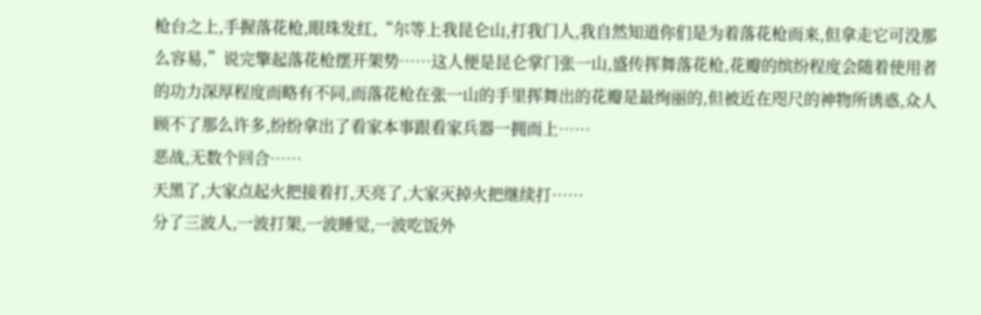枪台之上,手握落花枪,眼珠发红,“尔等上我昆仑山,打我门人,我自然知道你们是为着落花枪而来,但拿走它可没那么容易,”说完擎起落花枪摆开架势……这人便是昆仑掌门张一山,盛传挥舞落花枪,花瓣的缤纷程度会随着使用者的功力深厚程度而略有不同,而落花枪在张一山的手里挥舞出的花瓣是最绚丽的,但被近在咫尺的神物所诱惑,众人顾不了那么许多,纷纷拿出了看家本事跟看家兵器一拥而上……
恶战,无数个回合……
天黑了,大家点起火把接着打,天亮了,大家灭掉火把继续打……
分了三波人,一波打架,一波睡觉,一波吃饭外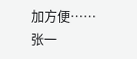加方便……
张一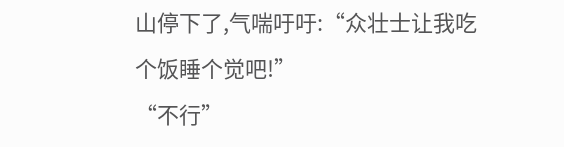山停下了,气喘吁吁:“众壮士让我吃个饭睡个觉吧!”
“不行”